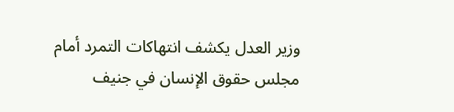وزير العدل يكشف انتهاكات التمرد أمام مجلس حقوق الإنسان في جنيف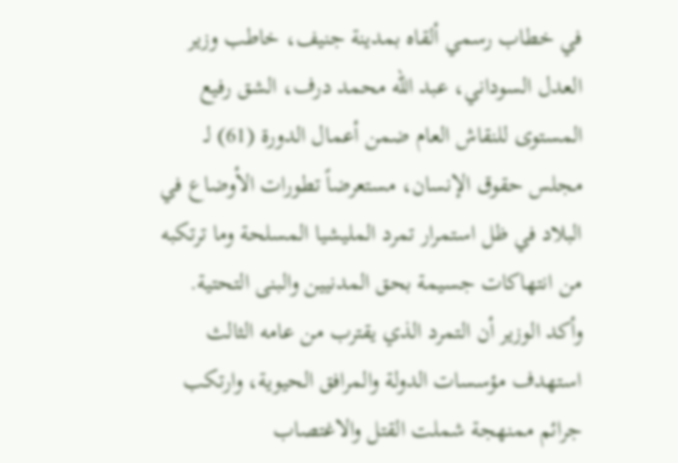في خطاب رسمي ألقاه بمدينة جنيف، خاطب وزير العدل السوداني، عبد الله محمد درف، الشق رفيع المستوى للنقاش العام ضمن أعمال الدورة (61) لـ مجلس حقوق الإنسان، مستعرضاً تطورات الأوضاع في البلاد في ظل استمرار تمرد المليشيا المسلحة وما ترتكبه من انتهاكات جسيمة بحق المدنيين والبنى التحتية.
وأكد الوزير أن التمرد الذي يقترب من عامه الثالث استهدف مؤسسات الدولة والمرافق الحيوية، وارتكب جرائم ممنهجة شملت القتل والاغتصاب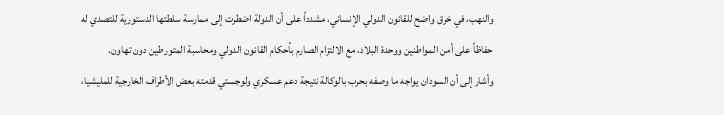والنهب، في خرق واضح للقانون الدولي الإنساني، مشدداً على أن الدولة اضطرت إلى ممارسة سلطتها الدستورية للتصدي له حفاظاً على أمن المواطنين ووحدة البلاد، مع الالتزام الصارم بأحكام القانون الدولي ومحاسبة المتورطين دون تهاون.
وأشار إلى أن السودان يواجه ما وصفه بحرب بالوكالة نتيجة دعم عسكري ولوجستي قدمته بعض الأطراف الخارجية للمليشيا،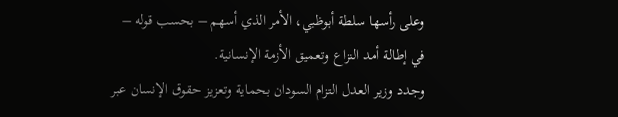وعلى رأسها سلطة أبوظبي، الأمر الذي أسهم – بحسب قوله – في إطالة أمد النزاع وتعميق الأزمة الإنسانية.
وجدد وزير العدل التزام السودان بحماية وتعزيز حقوق الإنسان عبر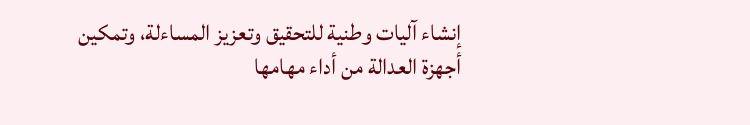إنشاء آليات وطنية للتحقيق وتعزيز المساءلة، وتمكين أجهزة العدالة من أداء مهامها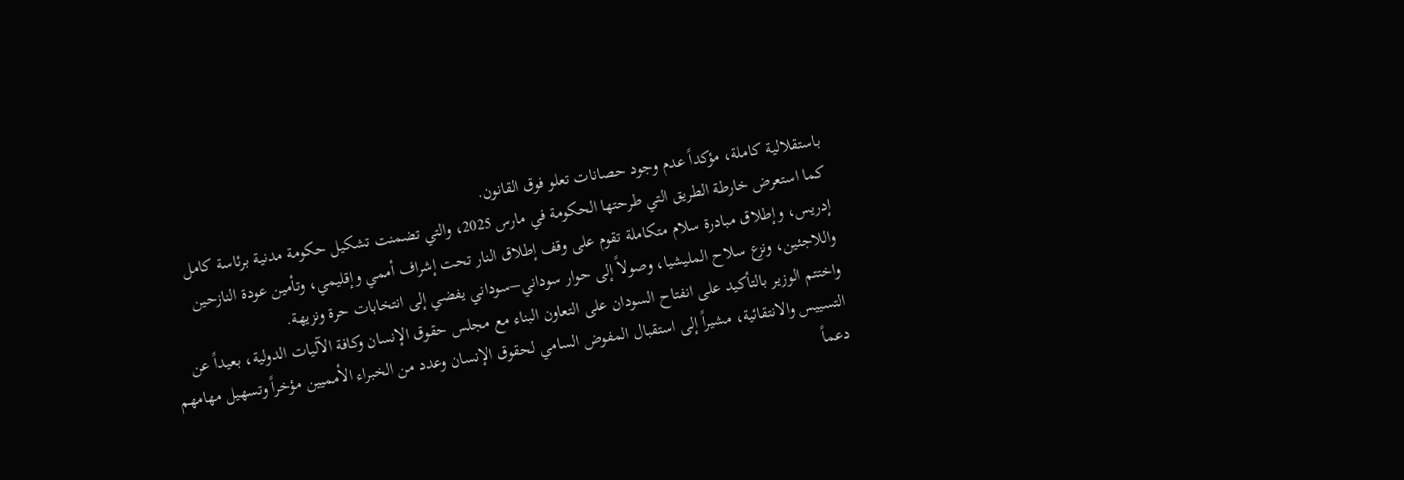باستقلالية كاملة، مؤكداً عدم وجود حصانات تعلو فوق القانون.
كما استعرض خارطة الطريق التي طرحتها الحكومة في مارس 2025، والتي تضمنت تشكيل حكومة مدنية برئاسة كامل إدريس، وإطلاق مبادرة سلام متكاملة تقوم على وقف إطلاق النار تحت إشراف أممي وإقليمي، وتأمين عودة النازحين واللاجئين، ونزع سلاح المليشيا، وصولاً إلى حوار سوداني–سوداني يفضي إلى انتخابات حرة ونزيهة.
واختتم الوزير بالتأكيد على انفتاح السودان على التعاون البناء مع مجلس حقوق الإنسان وكافة الآليات الدولية، بعيداً عن التسييس والانتقائية، مشيراً إلى استقبال المفوض السامي لحقوق الإنسان وعدد من الخبراء الأمميين مؤخراً وتسهيل مهامهم دعماً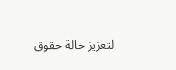لتعزيز حالة حقوق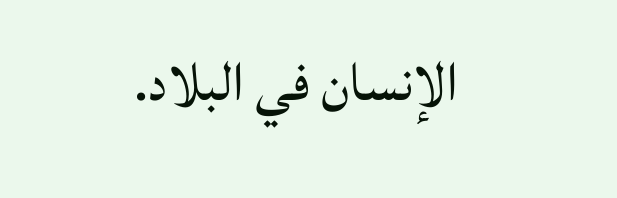الإنسان في البلاد.